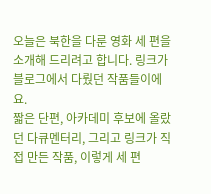오늘은 북한을 다룬 영화 세 편을 소개해 드리려고 합니다. 링크가 블로그에서 다뤘던 작품들이에요.
짧은 단편, 아카데미 후보에 올랐던 다큐멘터리, 그리고 링크가 직접 만든 작품, 이렇게 세 편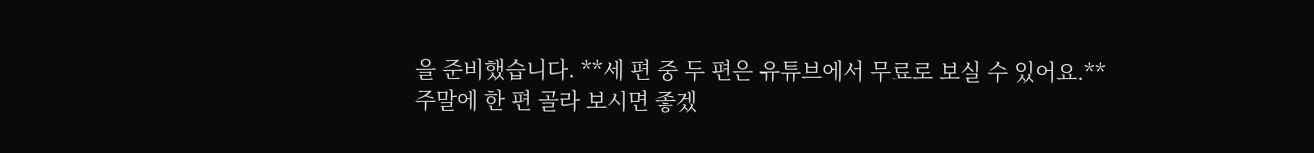을 준비했습니다. **세 편 중 두 편은 유튜브에서 무료로 보실 수 있어요.**
주말에 한 편 골라 보시면 좋겠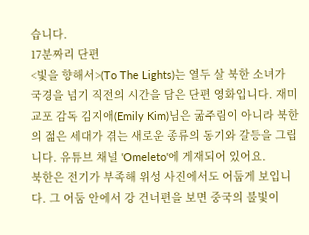습니다.
17분짜리 단편
<빛을 향해서>(To The Lights)는 열두 살 북한 소녀가 국경을 넘기 직전의 시간을 담은 단편 영화입니다. 재미교포 감독 김지애(Emily Kim)님은 굶주림이 아니라 북한의 젊은 세대가 겪는 새로운 종류의 동기와 갈등을 그립니다. 유튜브 채널 'Omeleto'에 게재되어 있어요.
북한은 전기가 부족해 위성 사진에서도 어둡게 보입니다. 그 어둠 안에서 강 건너편을 보면 중국의 불빛이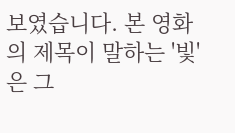보였습니다. 본 영화의 제목이 말하는 '빛'은 그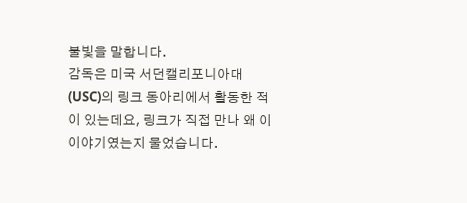불빛을 말합니다.
감독은 미국 서던캘리포니아대(USC)의 링크 동아리에서 활동한 적이 있는데요, 링크가 직접 만나 왜 이 이야기였는지 물었습니다.